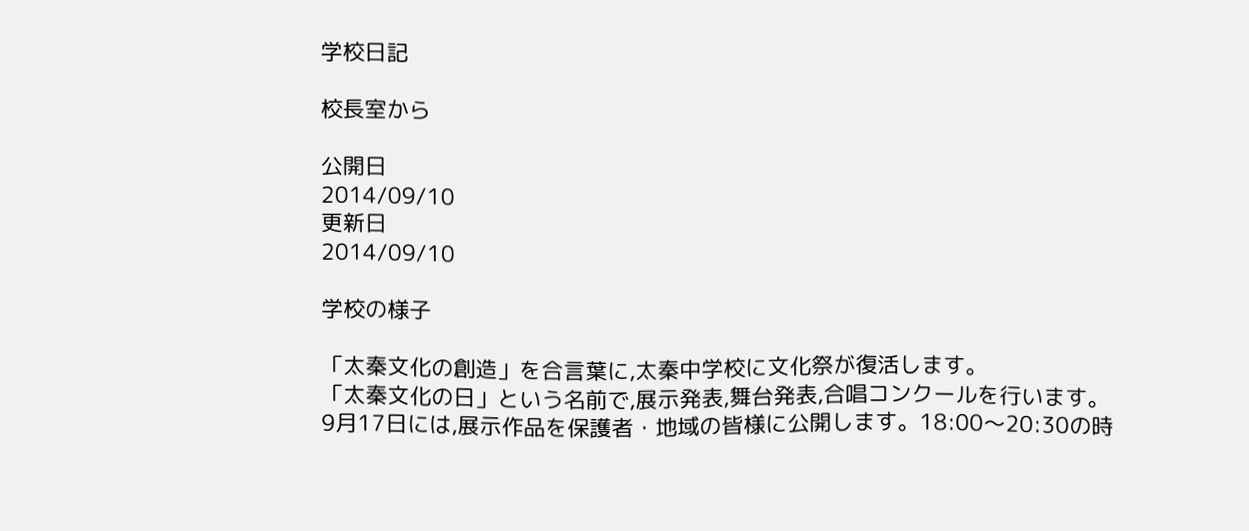学校日記

校長室から

公開日
2014/09/10
更新日
2014/09/10

学校の様子

「太秦文化の創造」を合言葉に,太秦中学校に文化祭が復活します。
「太秦文化の日」という名前で,展示発表,舞台発表,合唱コンクールを行います。
9月17日には,展示作品を保護者・地域の皆様に公開します。18:00〜20:30の時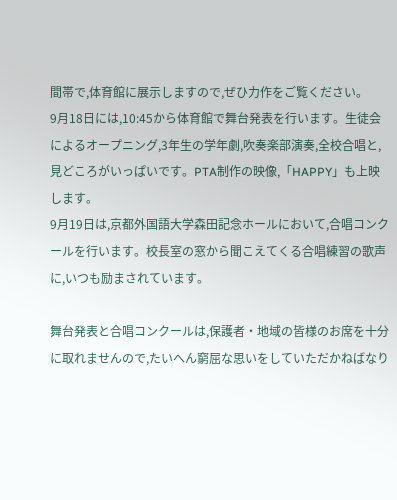間帯で,体育館に展示しますので,ぜひ力作をご覧ください。
9月18日には,10:45から体育館で舞台発表を行います。生徒会によるオープニング,3年生の学年劇,吹奏楽部演奏,全校合唱と,見どころがいっぱいです。PTA制作の映像,「HAPPY」も上映します。
9月19日は,京都外国語大学森田記念ホールにおいて,合唱コンクールを行います。校長室の窓から聞こえてくる合唱練習の歌声に,いつも励まされています。

舞台発表と合唱コンクールは,保護者・地域の皆様のお席を十分に取れませんので,たいへん窮屈な思いをしていただかねばなり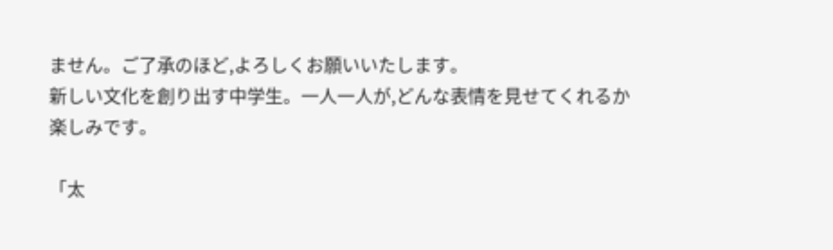ません。ご了承のほど,よろしくお願いいたします。
新しい文化を創り出す中学生。一人一人が,どんな表情を見せてくれるか楽しみです。

「太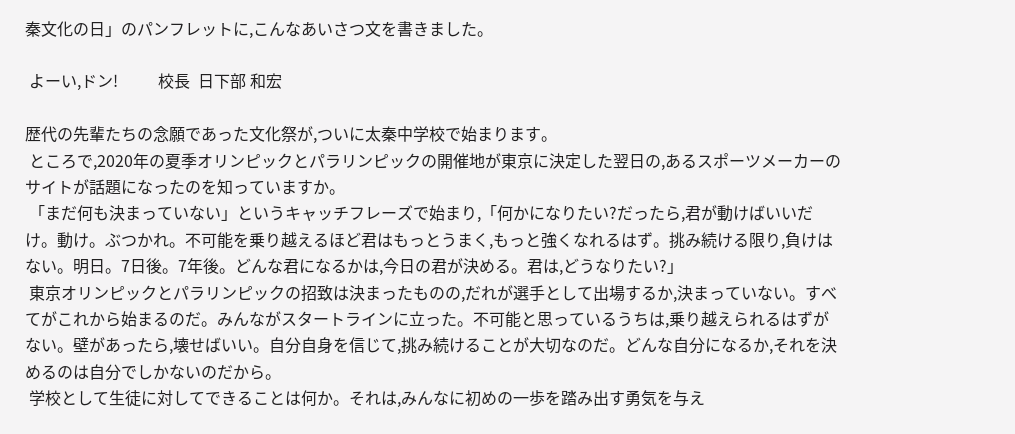秦文化の日」のパンフレットに,こんなあいさつ文を書きました。

 よーい,ドン!          校長  日下部 和宏

歴代の先輩たちの念願であった文化祭が,ついに太秦中学校で始まります。
 ところで,2020年の夏季オリンピックとパラリンピックの開催地が東京に決定した翌日の,あるスポーツメーカーのサイトが話題になったのを知っていますか。
 「まだ何も決まっていない」というキャッチフレーズで始まり,「何かになりたい?だったら,君が動けばいいだけ。動け。ぶつかれ。不可能を乗り越えるほど君はもっとうまく,もっと強くなれるはず。挑み続ける限り,負けはない。明日。7日後。7年後。どんな君になるかは,今日の君が決める。君は,どうなりたい?」
 東京オリンピックとパラリンピックの招致は決まったものの,だれが選手として出場するか,決まっていない。すべてがこれから始まるのだ。みんながスタートラインに立った。不可能と思っているうちは,乗り越えられるはずがない。壁があったら,壊せばいい。自分自身を信じて,挑み続けることが大切なのだ。どんな自分になるか,それを決めるのは自分でしかないのだから。
 学校として生徒に対してできることは何か。それは,みんなに初めの一歩を踏み出す勇気を与え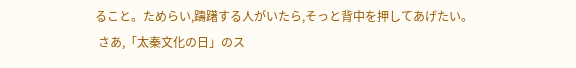ること。ためらい,躊躇する人がいたら,そっと背中を押してあげたい。
 さあ,「太秦文化の日」のス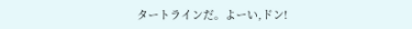タートラインだ。よーい,ドン!